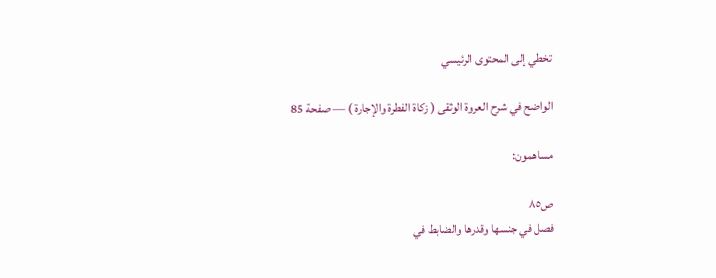تخطي إلى المحتوى الرئيسي

الواضح في شرح العروة الوثقى ( زكاة الفطرة والإجارة ) — صفحة 85

مساهمون:

ص٨٥
فصل في جنسها وقدرها والضابط في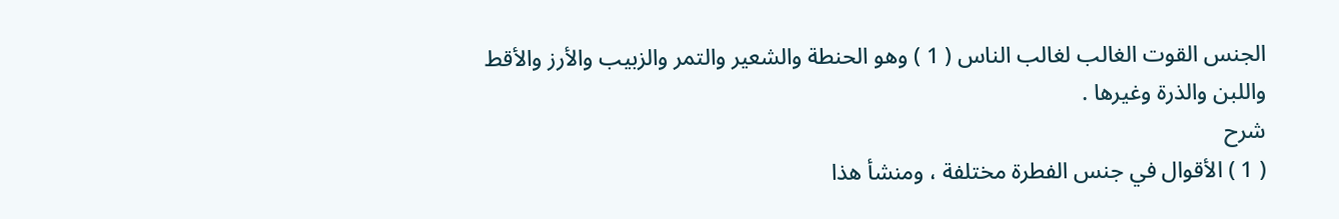الجنس القوت الغالب لغالب الناس ( 1 ) وهو الحنطة والشعير والتمر والزبيب والأرز والأقط واللبن والذرة وغيرها .
شرح
( 1 ) الأقوال في جنس الفطرة مختلفة ، ومنشأ هذا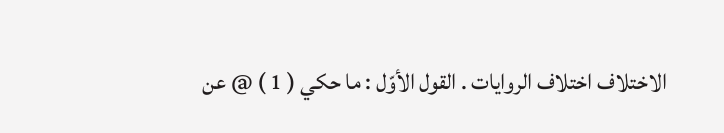الاختلاف اختلاف الروايات . القول الأوّل : ما حكي ( 1 ) @ عن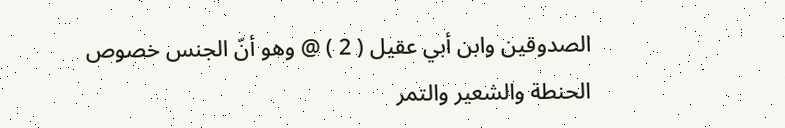الصدوقين وابن أبي عقيل ( 2 ) @ وهو أنّ الجنس خصوص الحنطة والشعير والتمر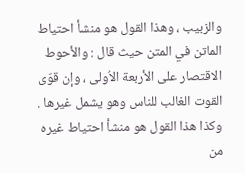والزبيب ، وهذا القول هو منشأ احتياط الماتن في المتن حيث قال : والأحوط الاقتصار على الأربعة الاُولى ، وإن قوّى القوت الغالب للناس وهو يشمل غيرها . وكذا هذا القول هو منشأ احتياط غيره من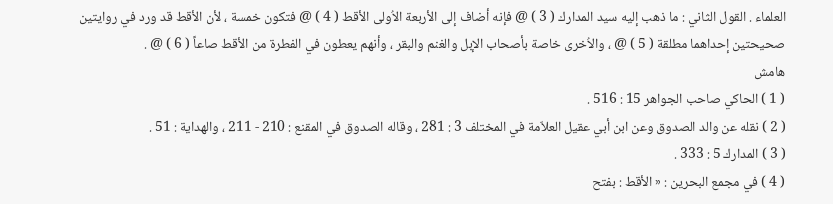العلماء . القول الثاني : ما ذهب إليه سيد المدارك ( 3 ) @ فإنه أضاف إلى الأربعة الاُولى الأقط ( 4 ) @ فتكون خمسة ، لأن الأقط قد ورد في روايتين صحيحتين إحداهما مطلقة ( 5 ) @ ، والاُخرى خاصة بأصحاب الإبل والغنم والبقر ، وأنهم يعطون في الفطرة من الأقط صاعاً ( 6 ) @ .
هامش
( 1 ) الحاكي صاحب الجواهر 15 : 516 .
( 2 ) نقله عن والد الصدوق وعن ابن أبي عقيل العلاّمة في المختلف 3 : 281 ، وقاله الصدوق في المقنع : 210 - 211 ، والهداية : 51 .
( 3 ) المدارك 5 : 333 .
( 4 ) في مجمع البحرين : « الأقط : بفتح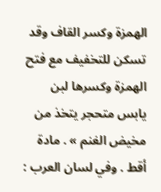الهمزة وكسر القاف وقد تسكن للتخفيف مع فتح الهمزة وكسرها لبن يابس متحجر يتخذ من مخيض الغنم » . مادة أقط . وفي لسان العرب :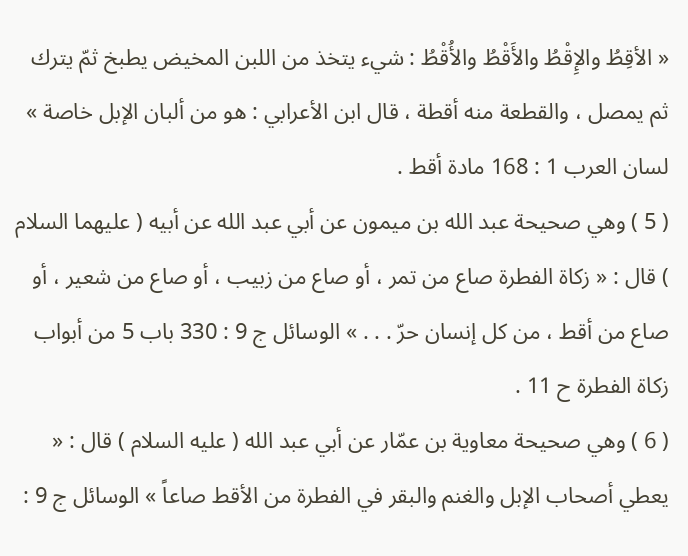« الأقِطُ والإِقْطُ والأَقْطُ والأُقْطُ : شيء يتخذ من اللبن المخيض يطبخ ثمّ يترك ثم يمصل ، والقطعة منه أقطة ، قال ابن الأعرابي : هو من ألبان الإبل خاصة » لسان العرب 1 : 168 مادة أقط .
( 5 ) وهي صحيحة عبد الله بن ميمون عن أبي عبد الله عن أبيه ( عليهما السلام ) قال : « زكاة الفطرة صاع من تمر ، أو صاع من زبيب ، أو صاع من شعير ، أو صاع من أقط ، من كل إنسان حرّ . . . » الوسائل ج 9 : 330 باب 5 من أبواب زكاة الفطرة ح 11 .
( 6 ) وهي صحيحة معاوية بن عمّار عن أبي عبد الله ( عليه السلام ) قال : « يعطي أصحاب الإبل والغنم والبقر في الفطرة من الأقط صاعاً » الوسائل ج 9 :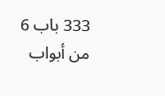333 باب 6 من أبواب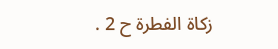زكاة الفطرة ح 2 .